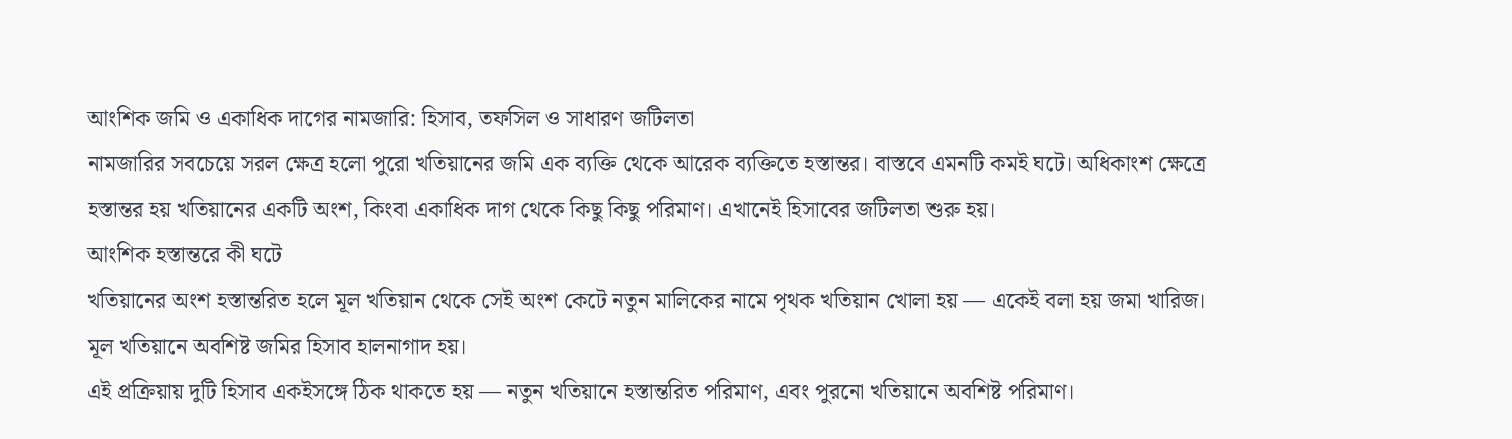আংশিক জমি ও একাধিক দাগের নামজারি: হিসাব, তফসিল ও সাধারণ জটিলতা
নামজারির সবচেয়ে সরল ক্ষেত্র হলো পুরো খতিয়ানের জমি এক ব্যক্তি থেকে আরেক ব্যক্তিতে হস্তান্তর। বাস্তবে এমনটি কমই ঘটে। অধিকাংশ ক্ষেত্রে হস্তান্তর হয় খতিয়ানের একটি অংশ, কিংবা একাধিক দাগ থেকে কিছু কিছু পরিমাণ। এখানেই হিসাবের জটিলতা শুরু হয়।
আংশিক হস্তান্তরে কী ঘটে
খতিয়ানের অংশ হস্তান্তরিত হলে মূল খতিয়ান থেকে সেই অংশ কেটে নতুন মালিকের নামে পৃথক খতিয়ান খোলা হয় — একেই বলা হয় জমা খারিজ। মূল খতিয়ানে অবশিষ্ট জমির হিসাব হালনাগাদ হয়।
এই প্রক্রিয়ায় দুটি হিসাব একইসঙ্গে ঠিক থাকতে হয় — নতুন খতিয়ানে হস্তান্তরিত পরিমাণ, এবং পুরনো খতিয়ানে অবশিষ্ট পরিমাণ।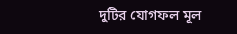দুটির যোগফল মূল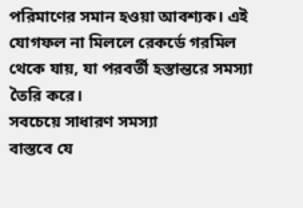পরিমাণের সমান হওয়া আবশ্যক। এই যোগফল না মিললে রেকর্ডে গরমিল থেকে যায়, যা পরবর্তী হস্তান্তরে সমস্যা তৈরি করে।
সবচেয়ে সাধারণ সমস্যা
বাস্তবে যে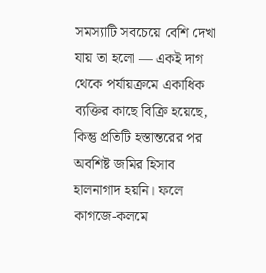সমস্যাটি সবচেয়ে বেশি দেখা যায় তা হলো — একই দাগ থেকে পর্যায়ক্রমে একাধিক ব্যক্তির কাছে বিক্রি হয়েছে, কিন্তু প্রতিটি হস্তান্তরের পর অবশিষ্ট জমির হিসাব হালনাগাদ হয়নি। ফলে কাগজে-কলমে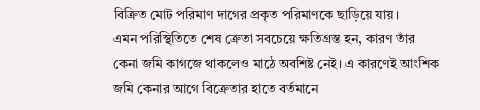বিক্রিত মোট পরিমাণ দাগের প্রকৃত পরিমাণকে ছাড়িয়ে যায়।
এমন পরিস্থিতিতে শেষ ক্রেতা সবচেয়ে ক্ষতিগ্রস্ত হন, কারণ তাঁর কেনা জমি কাগজে থাকলেও মাঠে অবশিষ্ট নেই। এ কারণেই আংশিক জমি কেনার আগে বিক্রেতার হাতে বর্তমানে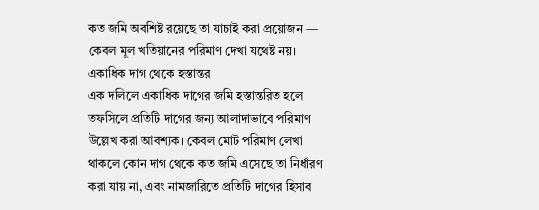কত জমি অবশিষ্ট রয়েছে তা যাচাই করা প্রয়োজন — কেবল মূল খতিয়ানের পরিমাণ দেখা যথেষ্ট নয়।
একাধিক দাগ থেকে হস্তান্তর
এক দলিলে একাধিক দাগের জমি হস্তান্তরিত হলে তফসিলে প্রতিটি দাগের জন্য আলাদাভাবে পরিমাণ উল্লেখ করা আবশ্যক। কেবল মোট পরিমাণ লেখা থাকলে কোন দাগ থেকে কত জমি এসেছে তা নির্ধারণ করা যায় না, এবং নামজারিতে প্রতিটি দাগের হিসাব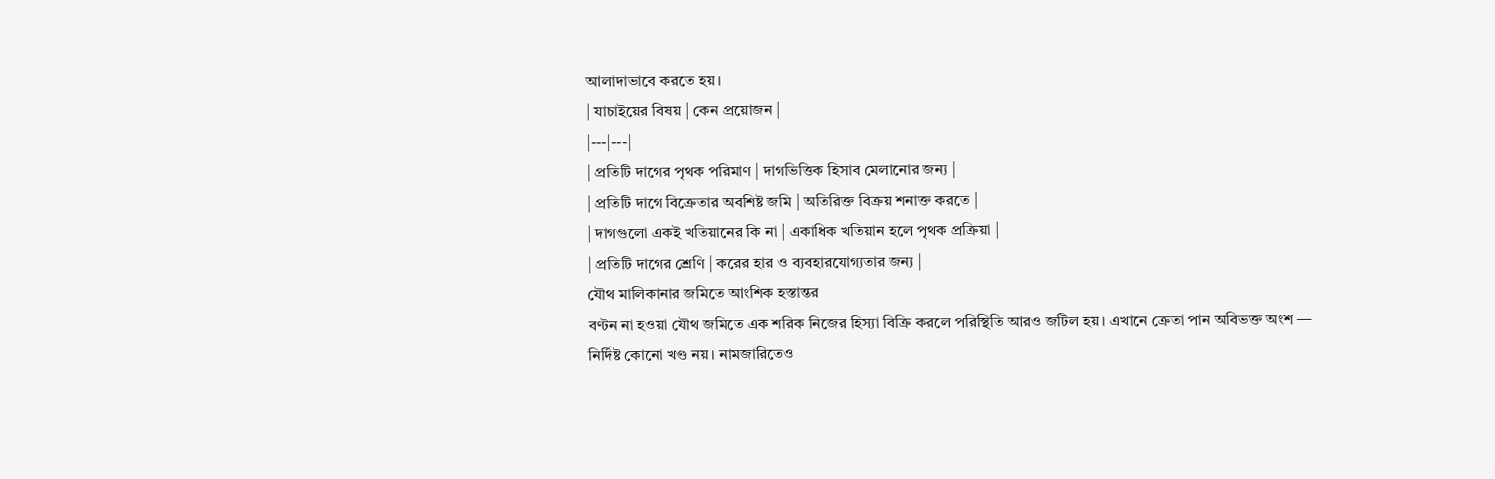আলাদাভাবে করতে হয়।
| যাচাইয়ের বিষয় | কেন প্রয়োজন |
|---|---|
| প্রতিটি দাগের পৃথক পরিমাণ | দাগভিত্তিক হিসাব মেলানোর জন্য |
| প্রতিটি দাগে বিক্রেতার অবশিষ্ট জমি | অতিরিক্ত বিক্রয় শনাক্ত করতে |
| দাগগুলো একই খতিয়ানের কি না | একাধিক খতিয়ান হলে পৃথক প্রক্রিয়া |
| প্রতিটি দাগের শ্রেণি | করের হার ও ব্যবহারযোগ্যতার জন্য |
যৌথ মালিকানার জমিতে আংশিক হস্তান্তর
বণ্টন না হওয়া যৌথ জমিতে এক শরিক নিজের হিস্যা বিক্রি করলে পরিস্থিতি আরও জটিল হয়। এখানে ক্রেতা পান অবিভক্ত অংশ — নির্দিষ্ট কোনো খণ্ড নয়। নামজারিতেও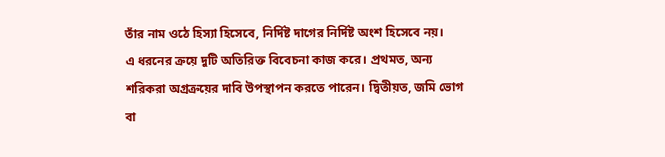তাঁর নাম ওঠে হিস্যা হিসেবে, নির্দিষ্ট দাগের নির্দিষ্ট অংশ হিসেবে নয়।
এ ধরনের ক্রয়ে দুটি অতিরিক্ত বিবেচনা কাজ করে। প্রথমত, অন্য শরিকরা অগ্রক্রয়ের দাবি উপস্থাপন করতে পারেন। দ্বিতীয়ত, জমি ভোগ বা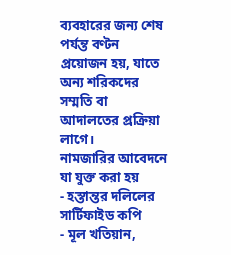ব্যবহারের জন্য শেষ পর্যন্ত বণ্টন প্রয়োজন হয়, যাতে অন্য শরিকদের সম্মতি বা আদালতের প্রক্রিয়া লাগে।
নামজারির আবেদনে যা যুক্ত করা হয়
- হস্তান্তর দলিলের সার্টিফাইড কপি
- মূল খতিয়ান,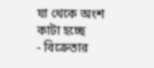যা থেকে অংশ কাটা হচ্ছে
- বিক্রেতার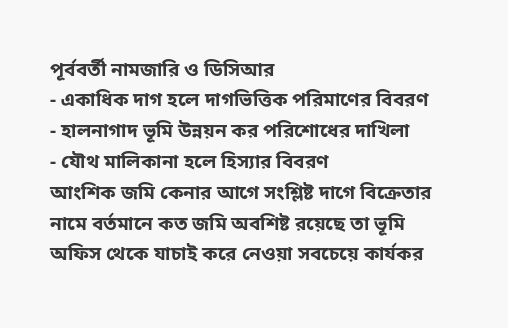পূর্ববর্তী নামজারি ও ডিসিআর
- একাধিক দাগ হলে দাগভিত্তিক পরিমাণের বিবরণ
- হালনাগাদ ভূমি উন্নয়ন কর পরিশোধের দাখিলা
- যৌথ মালিকানা হলে হিস্যার বিবরণ
আংশিক জমি কেনার আগে সংশ্লিষ্ট দাগে বিক্রেতার নামে বর্তমানে কত জমি অবশিষ্ট রয়েছে তা ভূমি অফিস থেকে যাচাই করে নেওয়া সবচেয়ে কার্যকর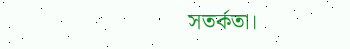সতর্কতা।